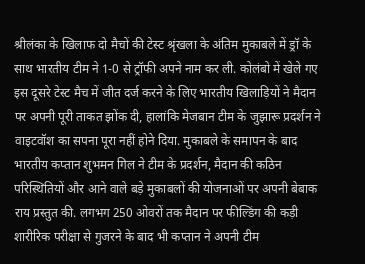श्रीलंका के खिलाफ दो मैचों की टेस्ट श्रृंखला के अंतिम मुकाबले में ड्रॉ के साथ भारतीय टीम ने 1-0 से ट्रॉफी अपने नाम कर ली. कोलंबो में खेले गए इस दूसरे टेस्ट मैच में जीत दर्ज करने के लिए भारतीय खिलाड़ियों ने मैदान पर अपनी पूरी ताकत झोंक दी, हालांकि मेजबान टीम के जुझारू प्रदर्शन ने वाइटवॉश का सपना पूरा नहीं होने दिया. मुकाबले के समापन के बाद भारतीय कप्तान शुभमन गिल ने टीम के प्रदर्शन, मैदान की कठिन परिस्थितियों और आने वाले बड़े मुकाबलों की योजनाओं पर अपनी बेबाक राय प्रस्तुत की. लगभग 250 ओवरों तक मैदान पर फील्डिंग की कड़ी शारीरिक परीक्षा से गुजरने के बाद भी कप्तान ने अपनी टीम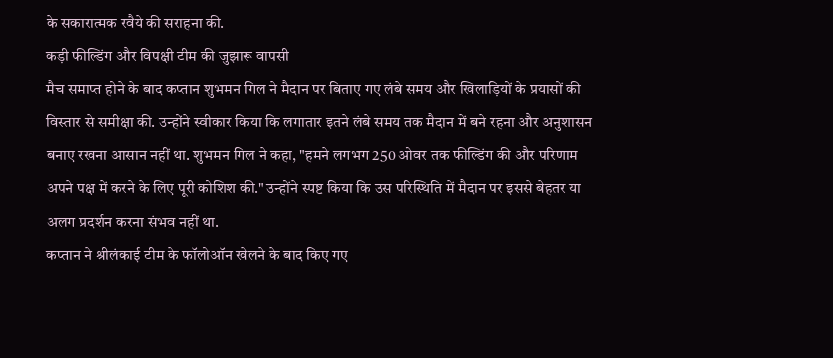के सकारात्मक रवैये की सराहना की.
कड़ी फील्डिंग और विपक्षी टीम की जुझारू वापसी
मैच समाप्त होने के बाद कप्तान शुभमन गिल ने मैदान पर बिताए गए लंबे समय और खिलाड़ियों के प्रयासों की विस्तार से समीक्षा की. उन्होंने स्वीकार किया कि लगातार इतने लंबे समय तक मैदान में बने रहना और अनुशासन बनाए रखना आसान नहीं था. शुभमन गिल ने कहा, "हमने लगभग 250 ओवर तक फील्डिंग की और परिणाम अपने पक्ष में करने के लिए पूरी कोशिश की." उन्होंने स्पष्ट किया कि उस परिस्थिति में मैदान पर इससे बेहतर या अलग प्रदर्शन करना संभव नहीं था.
कप्तान ने श्रीलंकाई टीम के फॉलोऑन खेलने के बाद किए गए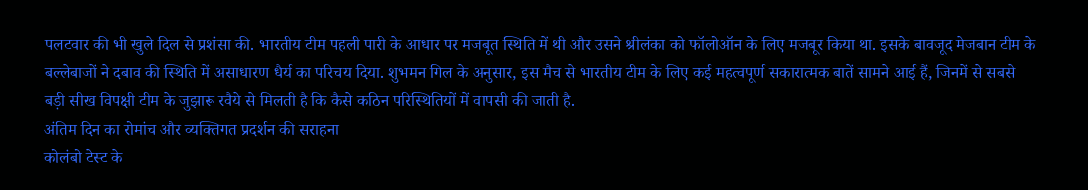पलटवार की भी खुले दिल से प्रशंसा की. भारतीय टीम पहली पारी के आधार पर मजबूत स्थिति में थी और उसने श्रीलंका को फॉलोऑन के लिए मजबूर किया था. इसके बावजूद मेजबान टीम के बल्लेबाजों ने दबाव की स्थिति में असाधारण धैर्य का परिचय दिया. शुभमन गिल के अनुसार, इस मैच से भारतीय टीम के लिए कई महत्वपूर्ण सकारात्मक बातें सामने आई हैं, जिनमें से सबसे बड़ी सीख विपक्षी टीम के जुझारू रवैये से मिलती है कि कैसे कठिन परिस्थितियों में वापसी की जाती है.
अंतिम दिन का रोमांच और व्यक्तिगत प्रदर्शन की सराहना
कोलंबो टेस्ट के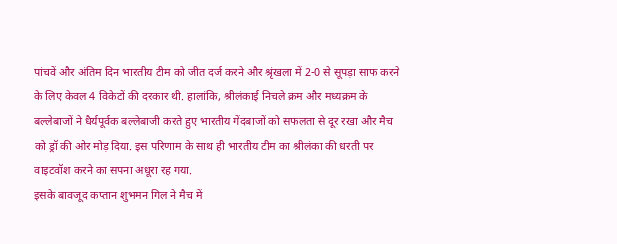पांचवें और अंतिम दिन भारतीय टीम को जीत दर्ज करने और श्रृंखला में 2-0 से सूपड़ा साफ करने के लिए केवल 4 विकेटों की दरकार थी. हालांकि, श्रीलंकाई निचले क्रम और मध्यक्रम के बल्लेबाजों ने धैर्यपूर्वक बल्लेबाजी करते हुए भारतीय गेंदबाजों को सफलता से दूर रखा और मैच को ड्रॉ की ओर मोड़ दिया. इस परिणाम के साथ ही भारतीय टीम का श्रीलंका की धरती पर वाइटवॉश करने का सपना अधूरा रह गया.
इसके बावजूद कप्तान शुभमन गिल ने मैच में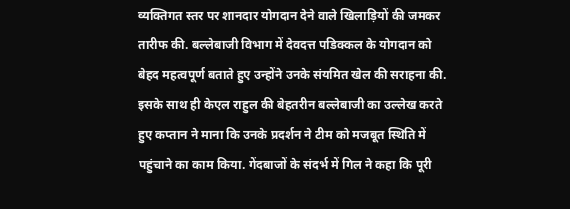व्यक्तिगत स्तर पर शानदार योगदान देने वाले खिलाड़ियों की जमकर तारीफ की. बल्लेबाजी विभाग में देवदत्त पडिक्कल के योगदान को बेहद महत्वपूर्ण बताते हुए उन्होंने उनके संयमित खेल की सराहना की. इसके साथ ही केएल राहुल की बेहतरीन बल्लेबाजी का उल्लेख करते हुए कप्तान ने माना कि उनके प्रदर्शन ने टीम को मजबूत स्थिति में पहुंचाने का काम किया. गेंदबाजों के संदर्भ में गिल ने कहा कि पूरी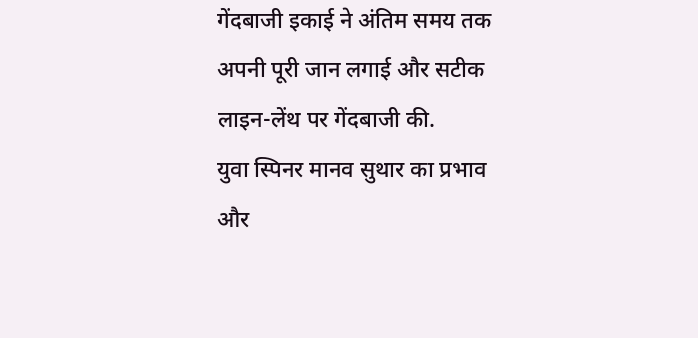गेंदबाजी इकाई ने अंतिम समय तक अपनी पूरी जान लगाई और सटीक लाइन-लेंथ पर गेंदबाजी की.
युवा स्पिनर मानव सुथार का प्रभाव और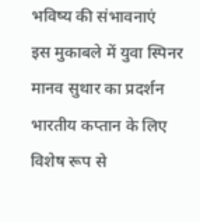भविष्य की संभावनाएं
इस मुकाबले में युवा स्पिनर मानव सुथार का प्रदर्शन भारतीय कप्तान के लिए विशेष रूप से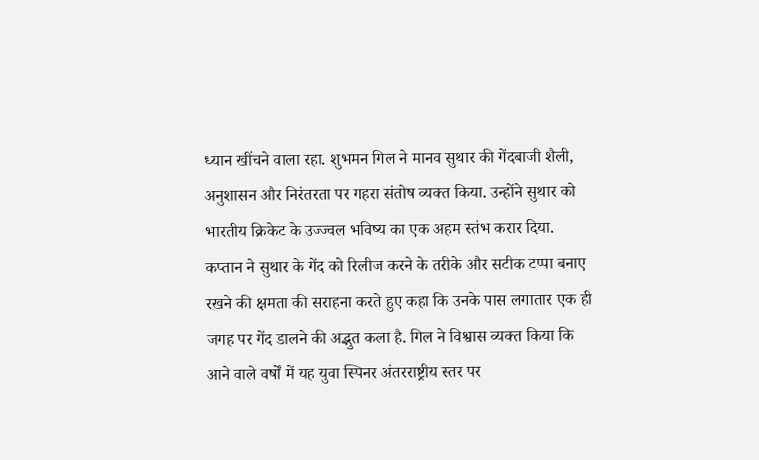ध्यान खींचने वाला रहा. शुभमन गिल ने मानव सुथार की गेंदबाजी शैली, अनुशासन और निरंतरता पर गहरा संतोष व्यक्त किया. उन्होंने सुथार को भारतीय क्रिकेट के उज्ज्वल भविष्य का एक अहम स्तंभ करार दिया.
कप्तान ने सुथार के गेंद को रिलीज करने के तरीके और सटीक टप्पा बनाए रखने की क्षमता की सराहना करते हुए कहा कि उनके पास लगातार एक ही जगह पर गेंद डालने की अद्भुत कला है. गिल ने विश्वास व्यक्त किया कि आने वाले वर्षों में यह युवा स्पिनर अंतरराष्ट्रीय स्तर पर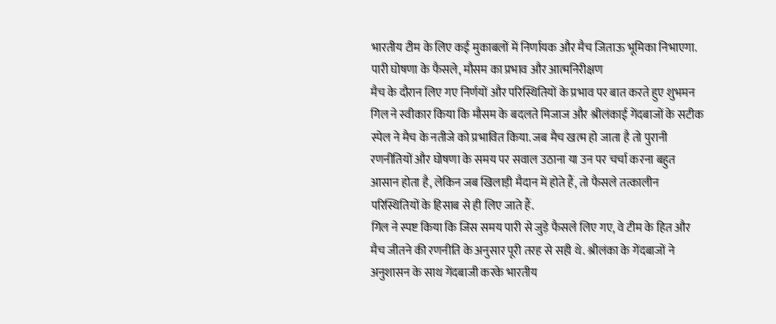भारतीय टीम के लिए कई मुकाबलों में निर्णायक और मैच जिताऊ भूमिका निभाएगा.
पारी घोषणा के फैसले, मौसम का प्रभाव और आत्मनिरीक्षण
मैच के दौरान लिए गए निर्णयों और परिस्थितियों के प्रभाव पर बात करते हुए शुभमन गिल ने स्वीकार किया कि मौसम के बदलते मिजाज और श्रीलंकाई गेंदबाजों के सटीक स्पेल ने मैच के नतीजे को प्रभावित किया. जब मैच खत्म हो जाता है तो पुरानी रणनीतियों और घोषणा के समय पर सवाल उठाना या उन पर चर्चा करना बहुत आसान होता है, लेकिन जब खिलाड़ी मैदान में होते हैं, तो फैसले तत्कालीन परिस्थितियों के हिसाब से ही लिए जाते हैं.
गिल ने स्पष्ट किया कि जिस समय पारी से जुड़े फैसले लिए गए, वे टीम के हित और मैच जीतने की रणनीति के अनुसार पूरी तरह से सही थे. श्रीलंका के गेंदबाजों ने अनुशासन के साथ गेंदबाजी करके भारतीय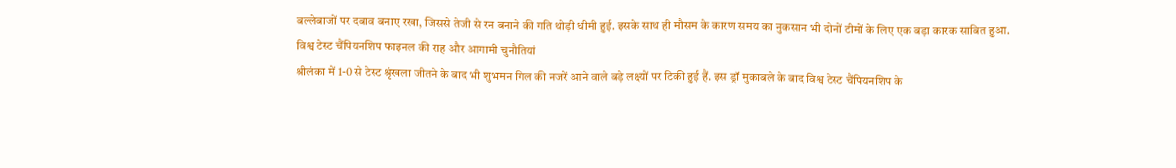बल्लेबाजों पर दबाव बनाए रखा, जिससे तेजी से रन बनाने की गति थोड़ी धीमी हुई. इसके साथ ही मौसम के कारण समय का नुकसान भी दोनों टीमों के लिए एक बड़ा कारक साबित हुआ.
विश्व टेस्ट चैंपियनशिप फाइनल की राह और आगामी चुनौतियां
श्रीलंका में 1-0 से टेस्ट श्रृंखला जीतने के बाद भी शुभमन गिल की नजरें आने वाले बड़े लक्ष्यों पर टिकी हुई हैं. इस ड्रॉ मुकाबले के बाद विश्व टेस्ट चैंपियनशिप के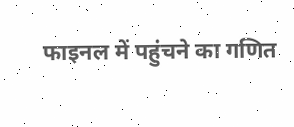फाइनल में पहुंचने का गणित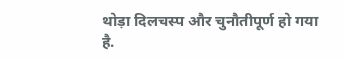थोड़ा दिलचस्प और चुनौतीपूर्ण हो गया है.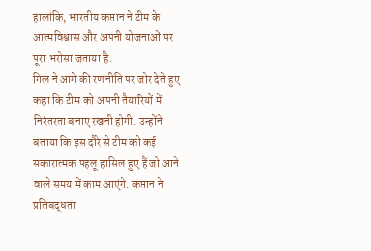हालांकि, भारतीय कप्तान ने टीम के आत्मविश्वास और अपनी योजनाओं पर पूरा भरोसा जताया है.
गिल ने आगे की रणनीति पर जोर देते हुए कहा कि टीम को अपनी तैयारियों में निरंतरता बनाए रखनी होगी. उन्होंने बताया कि इस दौरे से टीम को कई सकारात्मक पहलू हासिल हुए हैं जो आने वाले समय में काम आएंगे. कप्तान ने प्रतिबद्धता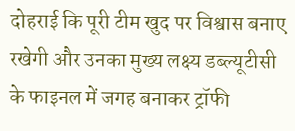दोहराई कि पूरी टीम खुद पर विश्वास बनाए रखेगी और उनका मुख्य लक्ष्य डब्ल्यूटीसी के फाइनल में जगह बनाकर ट्रॉफी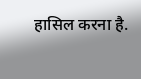हासिल करना है.